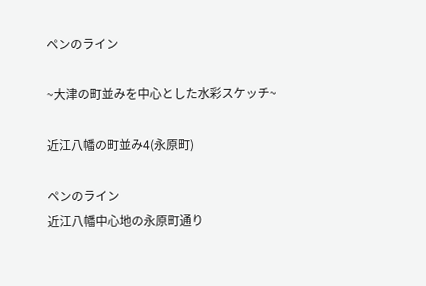ペンのライン

~大津の町並みを中心とした水彩スケッチ~

近江八幡の町並み4(永原町)

ペンのライン
近江八幡中心地の永原町通り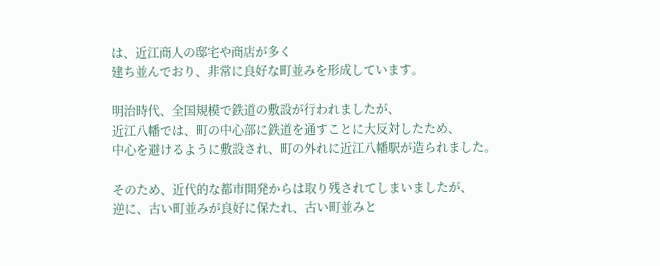は、近江商人の邸宅や商店が多く
建ち並んでおり、非常に良好な町並みを形成しています。

明治時代、全国規模で鉄道の敷設が行われましたが、
近江八幡では、町の中心部に鉄道を通すことに大反対したため、
中心を避けるように敷設され、町の外れに近江八幡駅が造られました。

そのため、近代的な都市開発からは取り残されてしまいましたが、
逆に、古い町並みが良好に保たれ、古い町並みと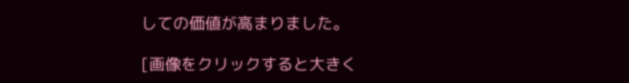しての価値が高まりました。

[画像をクリックすると大きく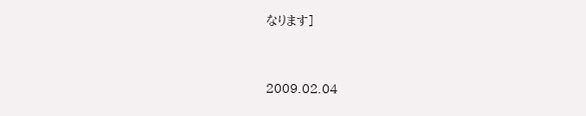なります]


2009.02.04